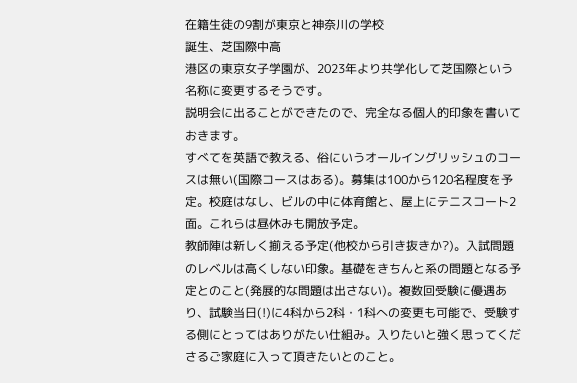在籍生徒の9割が東京と神奈川の学校
誕生、芝国際中高
港区の東京女子学園が、2023年より共学化して芝国際という名称に変更するそうです。
説明会に出ることができたので、完全なる個人的印象を書いておきます。
すべてを英語で教える、俗にいうオールイングリッシュのコースは無い(国際コースはある)。募集は100から120名程度を予定。校庭はなし、ビルの中に体育館と、屋上にテニスコート2面。これらは昼休みも開放予定。
教師陣は新しく揃える予定(他校から引き抜きか?)。入試問題のレベルは高くしない印象。基礎をきちんと系の問題となる予定とのこと(発展的な問題は出さない)。複数回受験に優遇あり、試験当日(!)に4科から2科・1科への変更も可能で、受験する側にとってはありがたい仕組み。入りたいと強く思ってくださるご家庭に入って頂きたいとのこと。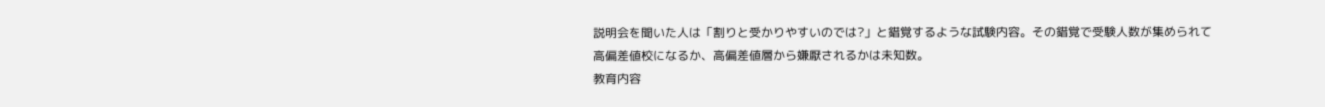説明会を聞いた人は「割りと受かりやすいのでは?」と錯覚するような試験内容。その錯覚で受験人数が集められて高偏差値校になるか、高偏差値層から嫌厭されるかは未知数。
教育内容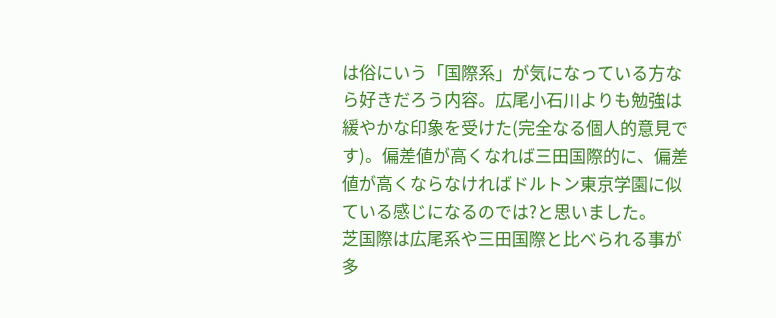は俗にいう「国際系」が気になっている方なら好きだろう内容。広尾小石川よりも勉強は緩やかな印象を受けた(完全なる個人的意見です)。偏差値が高くなれば三田国際的に、偏差値が高くならなければドルトン東京学園に似ている感じになるのでは?と思いました。
芝国際は広尾系や三田国際と比べられる事が多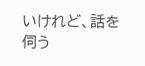いけれど、話を伺う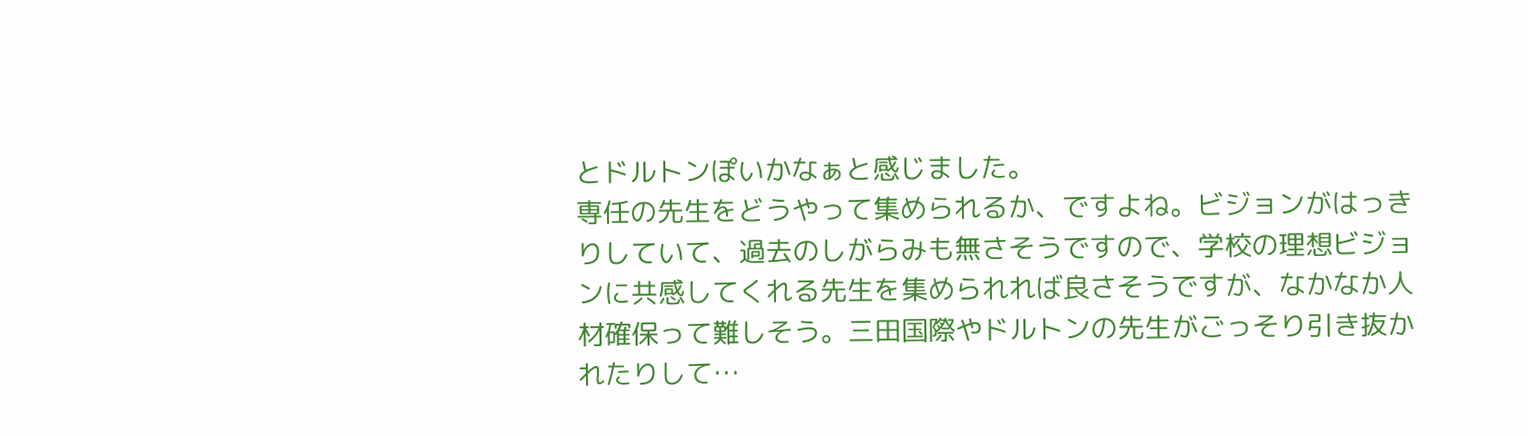とドルトンぽいかなぁと感じました。
専任の先生をどうやって集められるか、ですよね。ビジョンがはっきりしていて、過去のしがらみも無さそうですので、学校の理想ビジョンに共感してくれる先生を集められれば良さそうですが、なかなか人材確保って難しそう。三田国際やドルトンの先生がごっそり引き抜かれたりして…